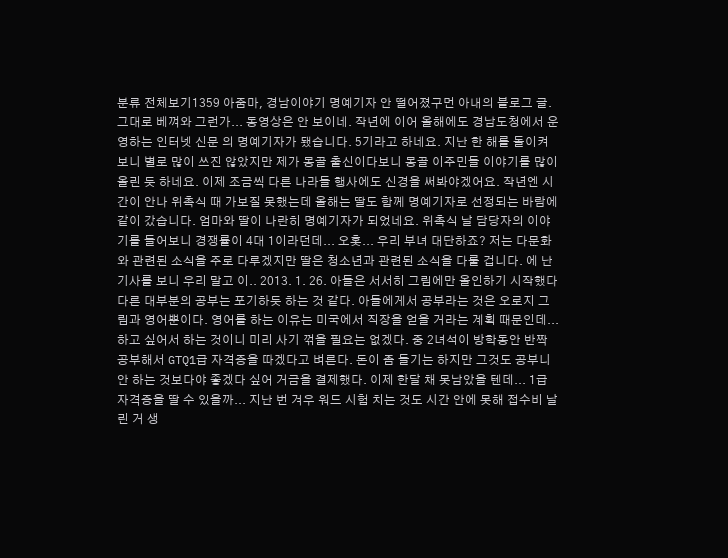분류 전체보기1359 아줌마, 경남이야기 명예기자 안 떨어졌구먼 아내의 블로그 글. 그대로 베껴와 그런가... 동영상은 안 보이네. 작년에 이어 올해에도 경남도청에서 운영하는 인터넷 신문 의 명예기자가 됐습니다. 5기라고 하네요. 지난 한 해를 돌이켜 보니 별로 많이 쓰진 않았지만 제가 몽골 출신이다보니 몽골 이주민들 이야기를 많이 올린 듯 하네요. 이제 조금씩 다른 나라들 행사에도 신경을 써봐야겠어요. 작년엔 시간이 안나 위촉식 때 가보질 못했는데 올해는 딸도 함께 명예기자로 선정되는 바람에 같이 갔습니다. 엄마와 딸이 나란히 명예기자가 되었네요. 위촉식 날 담당자의 이야기를 들어보니 경쟁률이 4대 1이라던데... 오홋... 우리 부녀 대단하죠? 저는 다문화와 관련된 소식을 주로 다루겠지만 딸은 청소년과 관련된 소식을 다룰 겁니다. 에 난 기사를 보니 우리 말고 이.. 2013. 1. 26. 아들은 서서히 그림에만 올인하기 시작했다 다른 대부분의 공부는 포기하듯 하는 것 같다. 아들에게서 공부라는 것은 오로지 그림과 영어뿐이다. 영어를 하는 이유는 미국에서 직장을 얻을 거라는 계획 때문인데... 하고 싶어서 하는 것이니 미리 사기 꺾을 필요는 없겠다. 중 2녀석이 방학동안 반짝 공부해서 GTQ1급 자격증을 따겠다고 벼른다. 돈이 좀 들기는 하지만 그것도 공부니 안 하는 것보다야 좋겠다 싶어 거금을 결제했다. 이제 한달 채 못남았을 텐데... 1급 자격증을 딸 수 있을까... 지난 번 겨우 워드 시험 치는 것도 시간 안에 못해 접수비 날린 거 생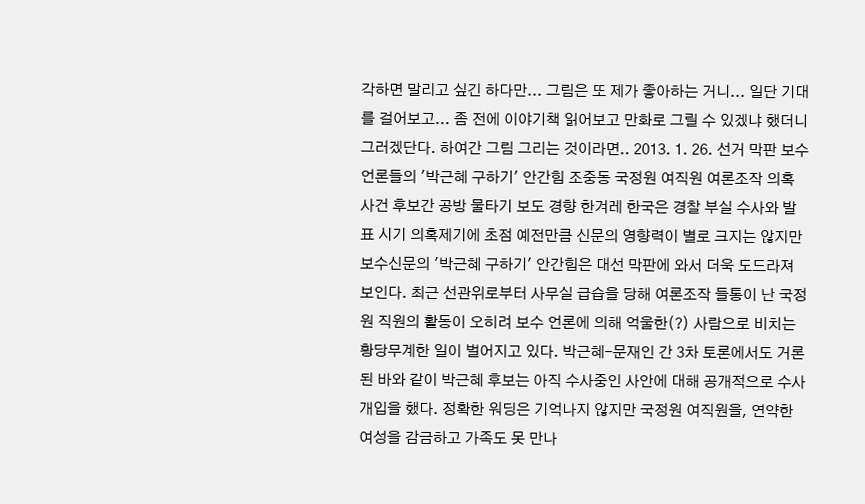각하면 말리고 싶긴 하다만... 그림은 또 제가 좋아하는 거니... 일단 기대를 걸어보고... 좀 전에 이야기책 읽어보고 만화로 그릴 수 있겠냐 했더니 그러겠단다. 하여간 그림 그리는 것이라면.. 2013. 1. 26. 선거 막판 보수 언론들의 '박근혜 구하기' 안간힘 조중동 국정원 여직원 여론조작 의혹 사건 후보간 공방 물타기 보도 경향 한겨레 한국은 경찰 부실 수사와 발표 시기 의혹제기에 초점 예전만큼 신문의 영향력이 별로 크지는 않지만 보수신문의 '박근혜 구하기' 안간힘은 대선 막판에 와서 더욱 도드라져 보인다. 최근 선관위로부터 사무실 급습을 당해 여론조작 들통이 난 국정원 직원의 활동이 오히려 보수 언론에 의해 억울한(?) 사람으로 비치는 황당무계한 일이 벌어지고 있다. 박근혜-문재인 간 3차 토론에서도 거론된 바와 같이 박근혜 후보는 아직 수사중인 사안에 대해 공개적으로 수사개입을 했다. 정확한 워딩은 기억나지 않지만 국정원 여직원을, 연약한 여성을 감금하고 가족도 못 만나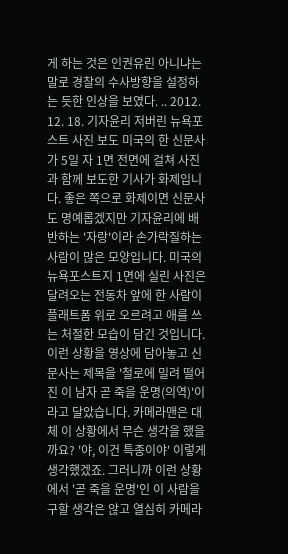게 하는 것은 인권유린 아니냐는 말로 경찰의 수사방향을 설정하는 듯한 인상을 보였다. .. 2012. 12. 18. 기자윤리 저버린 뉴욕포스트 사진 보도 미국의 한 신문사가 5일 자 1면 전면에 걸쳐 사진과 함께 보도한 기사가 화제입니다. 좋은 쪽으로 화제이면 신문사도 명예롭겠지만 기자윤리에 배반하는 '자랑'이라 손가락질하는 사람이 많은 모양입니다. 미국의 뉴욕포스트지 1면에 실린 사진은 달려오는 전동차 앞에 한 사람이 플래트폼 위로 오르려고 애를 쓰는 처절한 모습이 담긴 것입니다. 이런 상황을 영상에 담아놓고 신문사는 제목을 '철로에 밀려 떨어진 이 남자 곧 죽을 운명(의역)'이라고 달았습니다. 카메라맨은 대체 이 상황에서 무슨 생각을 했을까요? '야, 이건 특종이야' 이렇게 생각했겠죠. 그러니까 이런 상황에서 '곧 죽을 운명'인 이 사람을 구할 생각은 않고 열심히 카메라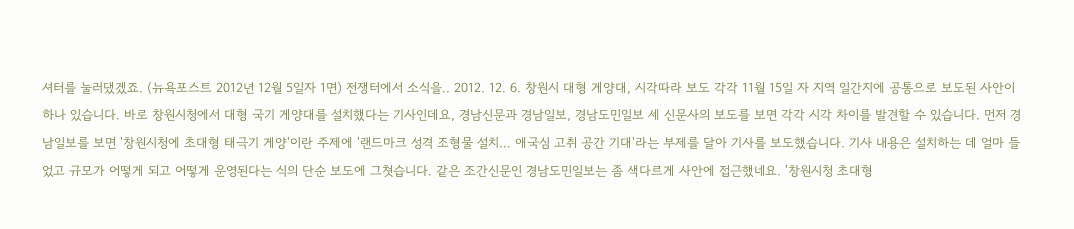셔터를 눌러댔겠죠. (뉴욕포스트 2012년 12월 5일자 1면) 전쟁터에서 소식을.. 2012. 12. 6. 창원시 대형 게양대, 시각따라 보도 각각 11월 15일 자 지역 일간지에 공통으로 보도된 사안이 하나 있습니다. 바로 창원시청에서 대형 국기 게양대를 설치했다는 기사인데요, 경남신문과 경남일보, 경남도민일보 세 신문사의 보도를 보면 각각 시각 차이를 발견할 수 있습니다. 먼저 경남일보를 보면 '창원시청에 초대형 태극기 게양'이란 주제에 '랜드마크 성격 조형물 설치… 애국심 고취 공간 기대'라는 부제를 달아 기사를 보도했습니다. 기사 내용은 설치하는 데 얼마 들었고 규모가 어떻게 되고 어떻게 운영된다는 식의 단순 보도에 그쳣습니다. 같은 조간신문인 경남도민일보는 좀 색다르게 사안에 접근했네요. '창원시청 초대형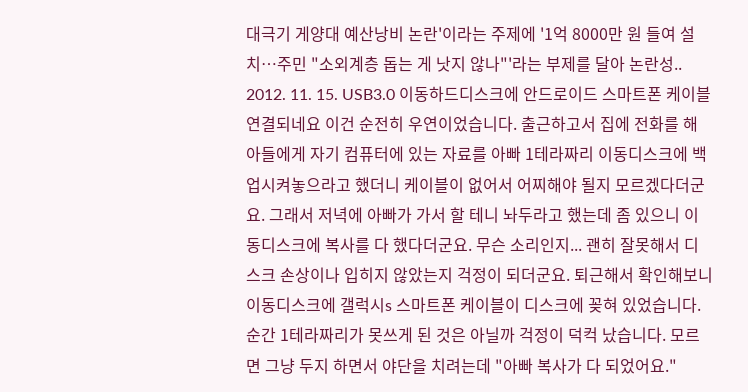대극기 게양대 예산낭비 논란'이라는 주제에 '1억 8000만 원 들여 설치…주민 "소외계층 돕는 게 낫지 않나"'라는 부제를 달아 논란성.. 2012. 11. 15. USB3.0 이동하드디스크에 안드로이드 스마트폰 케이블 연결되네요 이건 순전히 우연이었습니다. 출근하고서 집에 전화를 해 아들에게 자기 컴퓨터에 있는 자료를 아빠 1테라짜리 이동디스크에 백업시켜놓으라고 했더니 케이블이 없어서 어찌해야 될지 모르겠다더군요. 그래서 저녁에 아빠가 가서 할 테니 놔두라고 했는데 좀 있으니 이동디스크에 복사를 다 했다더군요. 무슨 소리인지... 괜히 잘못해서 디스크 손상이나 입히지 않았는지 걱정이 되더군요. 퇴근해서 확인해보니 이동디스크에 갤럭시s 스마트폰 케이블이 디스크에 꽂혀 있었습니다. 순간 1테라짜리가 못쓰게 된 것은 아닐까 걱정이 덕컥 났습니다. 모르면 그냥 두지 하면서 야단을 치려는데 "아빠 복사가 다 되었어요."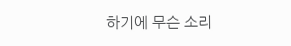하기에 무슨 소리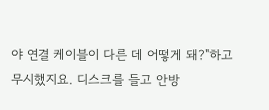야 연결 케이블이 다른 데 어떻게 돼?"하고 무시했지요. 디스크를 들고 안방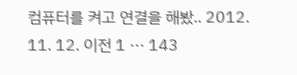컴퓨터를 켜고 연결을 해봤.. 2012. 11. 12. 이전 1 ··· 143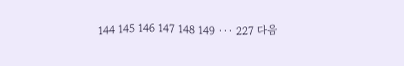144 145 146 147 148 149 ··· 227 다음